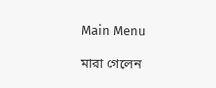Main Menu

মারা গেলেন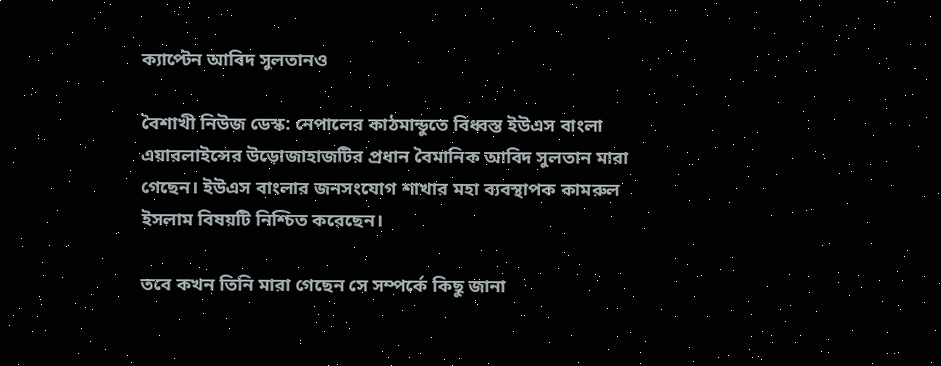ক্যাপ্টেন আবিদ সুলতানও

বৈশাখী নিউজ ডেস্ক: নেপালের কাঠমান্ডুতে বিধ্বস্ত ইউএস বাংলা এয়ারলাইন্সের উড়োজাহাজটির প্রধান বৈমানিক আবিদ সুলতান মারা গেছেন। ইউএস বাংলার জনসংযোগ শাখার মহা ব্যবস্থাপক কামরুল ইসলাম বিষয়টি নিশ্চিত করেছেন।

তবে কখন তিনি মারা গেছেন সে সম্পর্কে কিছু জানা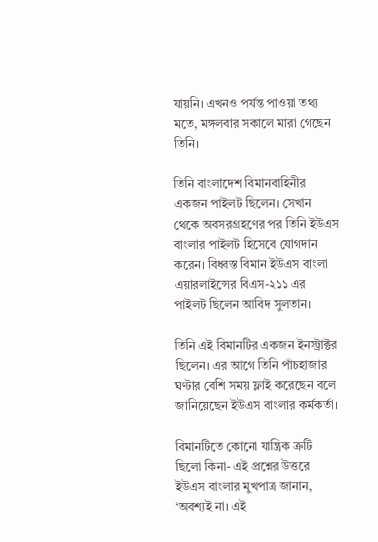যায়নি। এখনও পর্যন্ত পাওয়া তথ্য মতে, মঙ্গলবার সকালে মারা গেছেন তিনি।

তিনি বাংলাদেশ বিমানবাহিনীর একজন পাইলট ছিলেন। সেখান থেকে অবসরগ্রহণের পর তিনি ইউএস বাংলার পাইলট হিসেবে যোগদান করেন। বিধ্বস্ত বিমান ইউএস বাংলা এয়ারলাইন্সের বিএস-২১১ এর পাইলট ছিলেন আবিদ সুলতান।

তিনি এই বিমানটির একজন ইনস্ট্রাক্টর ছিলেন। এর আগে তিনি পাঁচহাজার ঘণ্টার বেশি সময় ফ্লাই করেছেন বলে জানিয়েছেন ইউএস বাংলার কর্মকর্তা।

বিমানটিতে কোনো যান্ত্রিক ত্রুটি ছিলো কিনা- এই প্রশ্নের উত্তরে ইউএস বাংলার মুখপাত্র জানান, ‘অবশ্যই না। এই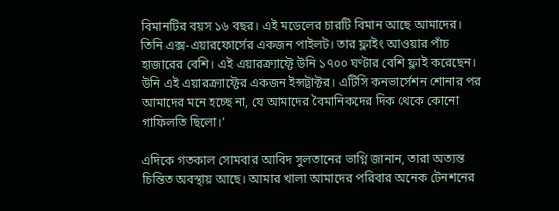বিমানটির বয়স ১৬ বছর। এই মডেলের চারটি বিমান আছে আমাদের। তিনি এক্স-এয়ারফোর্সের একজন পাইলট। তার ফ্লাইং আওয়ার পাঁচ হাজারের বেশি। এই এয়ারক্র্যাফ্টে উনি ১৭০০ ঘণ্টার বেশি ফ্লাই করেছেন। উনি এই এয়ারক্র্যাফ্টের একজন ইন্সট্রাক্টর। এটিসি কনভার্সেশন শোনার পর আমাদের মনে হচ্ছে না, যে আমাদের বৈমানিকদের দিক থেকে কোনো গাফিলতি ছিলো।’

এদিকে গতকাল সোমবার আবিদ সুলতানের ভাগ্নি জানান, তারা অত্যন্ত চিন্তিত অবস্থায় আছে। আমার খালা আমাদের পরিবার অনেক টেনশনের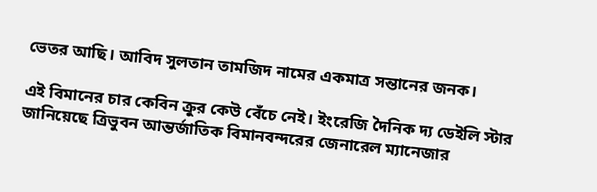ভেতর আছি। আবিদ সুলতান তামজিদ নামের একমাত্র সন্তানের জনক।

এই বিমানের চার কেবিন ক্রুর কেউ বেঁচে নেই। ইংরেজি দৈনিক দ্য ডেইলি স্টার জানিয়েছে ত্রিভুবন আন্তর্জাতিক বিমানবন্দরের জেনারেল ম্যানেজার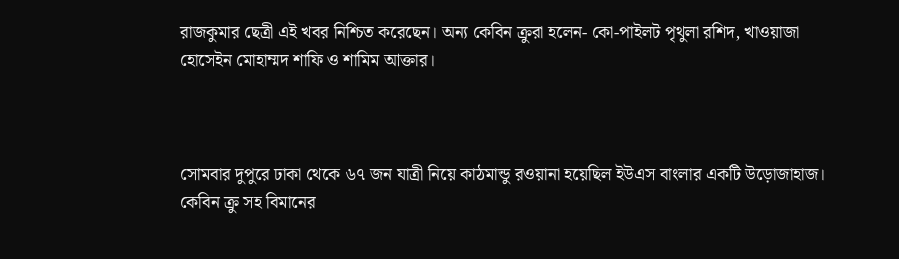রাজকুমার ছেত্রী এই খবর নিশ্চিত করেছেন। অন্য কেবিন ক্রুরা হলেন- কো-পাইলট পৃথুলা রশিদ, খাওয়াজা হোসেইন মোহাম্মদ শাফি ও শামিম আক্তার।



সোমবার দুপুরে ঢাকা থেকে ৬৭ জন যাত্রী নিয়ে কাঠমান্ডু রওয়ানা হয়েছিল ইউএস বাংলার একটি উড়োজাহাজ। কেবিন ক্রু সহ বিমানের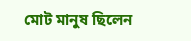মোট মানুষ ছিলেন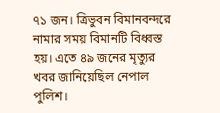৭১ জন। ত্রিভুবন বিমানবন্দরে নামার সময় বিমানটি বিধ্বস্ত হয়। এতে ৪৯ জনের মৃত্যুর খবর জানিয়েছিল নেপাল পুলিশ।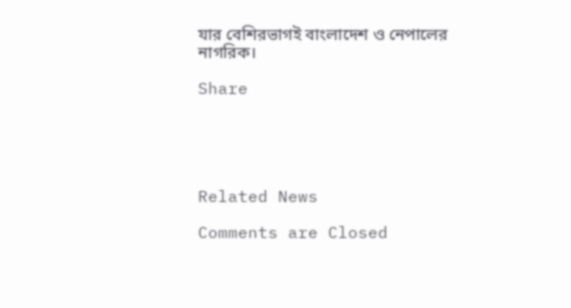যার বেশিরভাগই বাংলাদেশ ও নেপালের নাগরিক।

Share





Related News

Comments are Closed